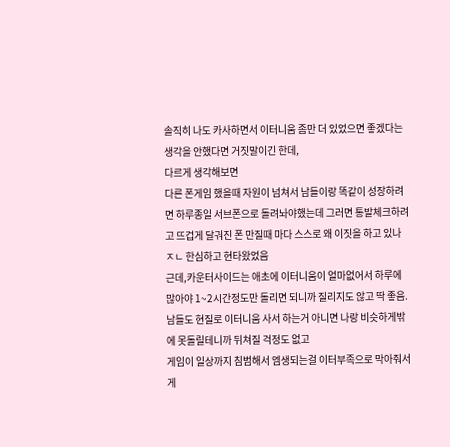솔직히 나도 카사하면서 이터니움 좀만 더 있었으면 좋겠다는 생각을 안했다면 거짓말이긴 한데,
다르게 생각해보면
다른 폰게임 했을때 자원이 넘쳐서 남들이랑 똑같이 성장하려면 하루종일 서브폰으로 돌려놔야했는데 그러면 통발체크하려고 뜨겁게 달궈진 폰 만질때 마다 스스로 왜 이짓을 하고 있나 ㅈㄴ 한심하고 현타왔었음
근데,카운터사이드는 애초에 이터니움이 얼마없어서 하루에 많아야 1~2시간정도만 돌리면 되니까 질리지도 않고 딱 좋음. 남들도 현질로 이터니움 사서 하는거 아니면 나랑 비슷하게밖에 못돌릴테니까 뒤쳐질 걱정도 없고
게임이 일상까지 침범해서 엠생되는걸 이터부족으로 막아줘서 게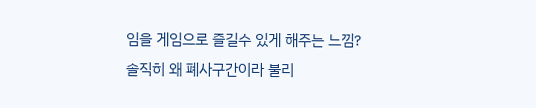임을 게임으로 즐길수 있게 해주는 느낌?
솔직히 왜 폐사구간이라 불리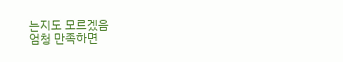는지도 모르겠음
엄청 만족하면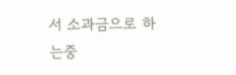서 소과금으로 하는중